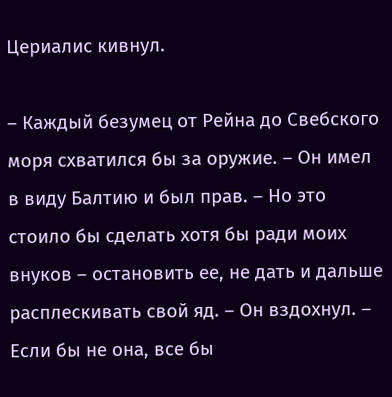Цериалис кивнул.

– Каждый безумец от Рейна до Свебского моря схватился бы за оружие. – Он имел в виду Балтию и был прав. – Но это стоило бы сделать хотя бы ради моих внуков – остановить ее, не дать и дальше расплескивать свой яд. – Он вздохнул. – Если бы не она, все бы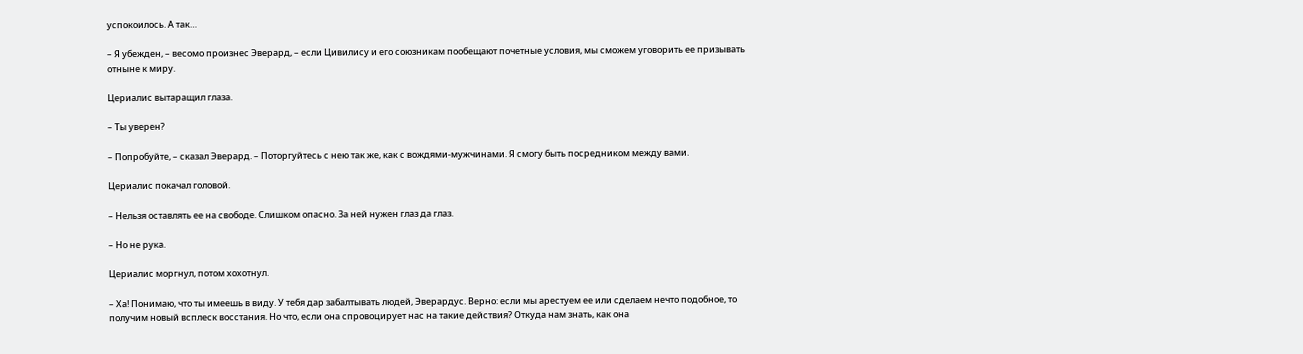успокоилось. А так…

– Я убежден, – весомо произнес Эверард, – если Цивилису и его союзникам пообещают почетные условия, мы сможем уговорить ее призывать отныне к миру.

Цериалис вытаращил глаза.

– Ты уверен?

– Попробуйте, – сказал Эверард. – Поторгуйтесь с нею так же, как с вождями-мужчинами. Я смогу быть посредником между вами.

Цериалис покачал головой.

– Нельзя оставлять ее на свободе. Слишком опасно. За ней нужен глаз да глаз.

– Но не рука.

Цериалис моргнул, потом хохотнул.

– Ха! Понимаю, что ты имеешь в виду. У тебя дар забалтывать людей, Эверардус. Верно: если мы арестуем ее или сделаем нечто подобное, то получим новый всплеск восстания. Но что, если она спровоцирует нас на такие действия? Откуда нам знать, как она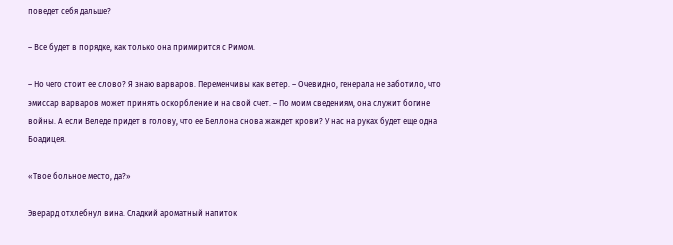поведет себя дальше?

– Все будет в порядке, как только она примирится с Римом.

– Но чего стоит ее слово? Я знаю варваров. Переменчивы как ветер. – Очевидно, генерала не заботило, что эмиссар варваров может принять оскорбление и на свой счет. – По моим сведениям, она служит богине войны. А если Веледе придет в голову, что ее Беллона снова жаждет крови? У нас на руках будет еще одна Боадицея.

«Твое больное место, да?»

Эверард отхлебнул вина. Сладкий ароматный напиток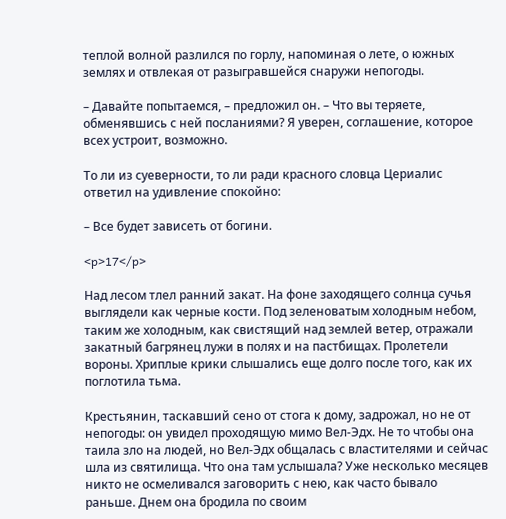теплой волной разлился по горлу, напоминая о лете, о южных землях и отвлекая от разыгравшейся снаружи непогоды.

– Давайте попытаемся, – предложил он. – Что вы теряете, обменявшись с ней посланиями? Я уверен, соглашение, которое всех устроит, возможно.

То ли из суеверности, то ли ради красного словца Цериалис ответил на удивление спокойно:

– Все будет зависеть от богини.

<p>17</p>

Над лесом тлел ранний закат. На фоне заходящего солнца сучья выглядели как черные кости. Под зеленоватым холодным небом, таким же холодным, как свистящий над землей ветер, отражали закатный багрянец лужи в полях и на пастбищах. Пролетели вороны. Хриплые крики слышались еще долго после того, как их поглотила тьма.

Крестьянин, таскавший сено от стога к дому, задрожал, но не от непогоды: он увидел проходящую мимо Вел-Эдх. Не то чтобы она таила зло на людей, но Вел-Эдх общалась с властителями и сейчас шла из святилища. Что она там услышала? Уже несколько месяцев никто не осмеливался заговорить с нею, как часто бывало раньше. Днем она бродила по своим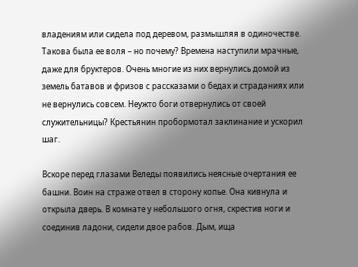владениям или сидела под деревом, размышляя в одиночестве. Такова была ее воля – но почему? Времена наступили мрачные, даже для бруктеров. Очень многие из них вернулись домой из земель батавов и фризов с рассказами о бедах и страданиях или не вернулись совсем. Неужто боги отвернулись от своей служительницы? Крестьянин пробормотал заклинание и ускорил шаг.

Вскоре перед глазами Веледы появились неясные очертания ее башни. Воин на страже отвел в сторону копье. Она кивнула и открыла дверь. В комнате у небольшого огня, скрестив ноги и соединив ладони, сидели двое рабов. Дым, ища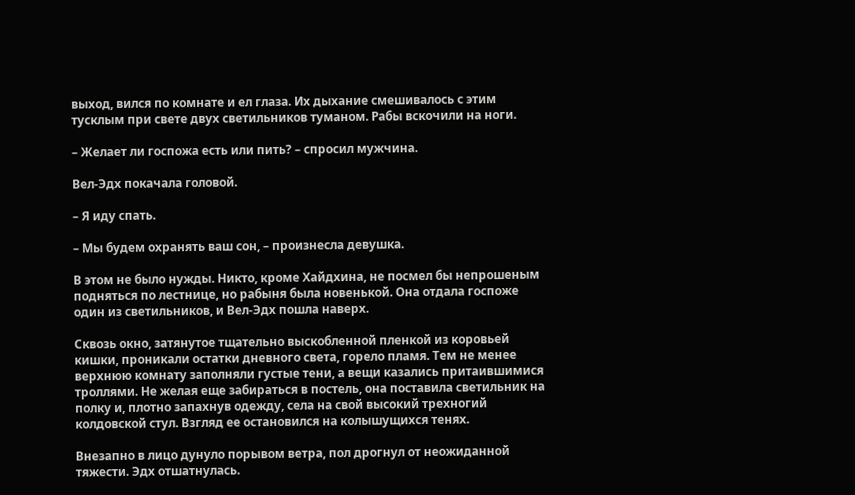выход, вился по комнате и ел глаза. Их дыхание смешивалось с этим тусклым при свете двух светильников туманом. Рабы вскочили на ноги.

– Желает ли госпожа есть или пить? – спросил мужчина.

Вел-Эдх покачала головой.

– Я иду спать.

– Мы будем охранять ваш сон, – произнесла девушка.

В этом не было нужды. Никто, кроме Хайдхина, не посмел бы непрошеным подняться по лестнице, но рабыня была новенькой. Она отдала госпоже один из светильников, и Вел-Эдх пошла наверх.

Сквозь окно, затянутое тщательно выскобленной пленкой из коровьей кишки, проникали остатки дневного света, горело пламя. Тем не менее верхнюю комнату заполняли густые тени, а вещи казались притаившимися троллями. Не желая еще забираться в постель, она поставила светильник на полку и, плотно запахнув одежду, села на свой высокий трехногий колдовской стул. Взгляд ее остановился на колышущихся тенях.

Внезапно в лицо дунуло порывом ветра, пол дрогнул от неожиданной тяжести. Эдх отшатнулась.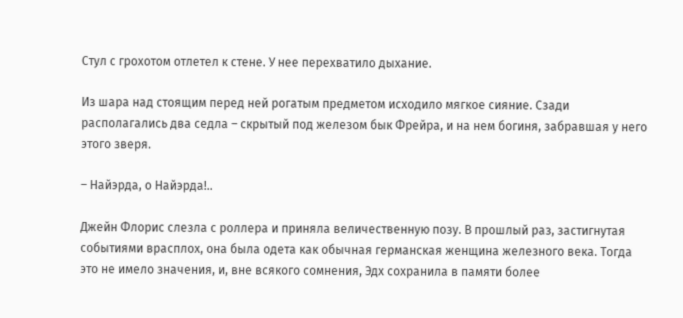Стул с грохотом отлетел к стене. У нее перехватило дыхание.

Из шара над стоящим перед ней рогатым предметом исходило мягкое сияние. Сзади располагались два седла – скрытый под железом бык Фрейра, и на нем богиня, забравшая у него этого зверя.

– Найэрда, о Найэрда!..

Джейн Флорис слезла с роллера и приняла величественную позу. В прошлый раз, застигнутая событиями врасплох, она была одета как обычная германская женщина железного века. Тогда это не имело значения, и, вне всякого сомнения, Эдх сохранила в памяти более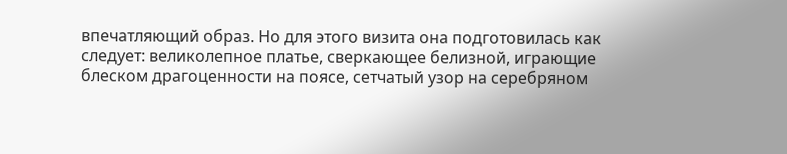впечатляющий образ. Но для этого визита она подготовилась как следует: великолепное платье, сверкающее белизной, играющие блеском драгоценности на поясе, сетчатый узор на серебряном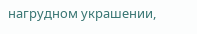нагрудном украшении,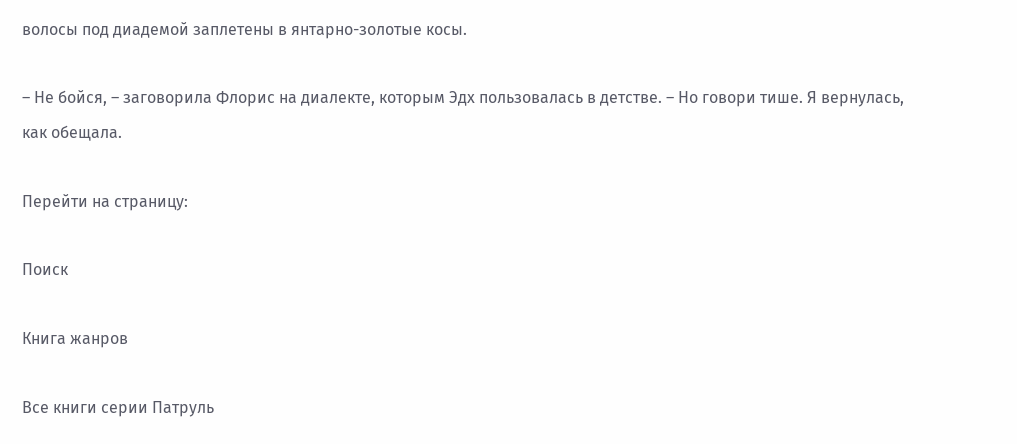волосы под диадемой заплетены в янтарно-золотые косы.

– Не бойся, – заговорила Флорис на диалекте, которым Эдх пользовалась в детстве. – Но говори тише. Я вернулась, как обещала.

Перейти на страницу:

Поиск

Книга жанров

Все книги серии Патруль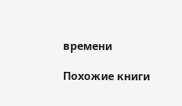времени

Похожие книги